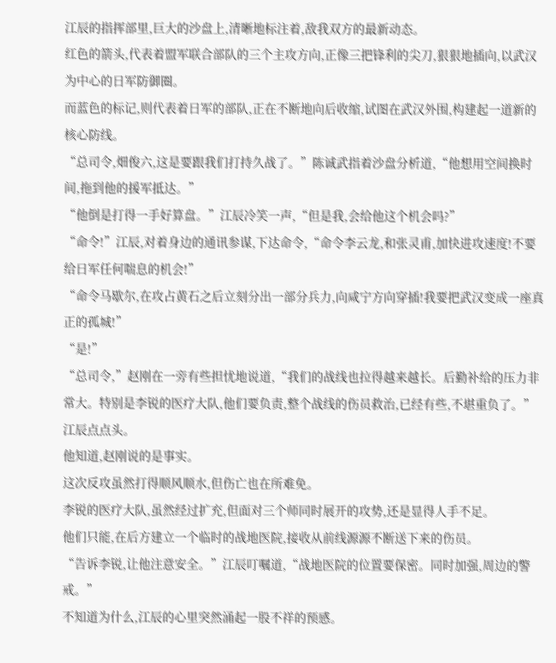江辰的指挥部里,巨大的沙盘上,清晰地标注着,敌我双方的最新动态。
红色的箭头,代表着盟军联合部队的三个主攻方向,正像三把锋利的尖刀,狠狠地插向,以武汉为中心的日军防御圈。
而蓝色的标记,则代表着日军的部队,正在不断地向后收缩,试图在武汉外围,构建起一道新的核心防线。
“总司令,畑俊六,这是要跟我们打持久战了。”陈诚武指着沙盘分析道,“他想用空间换时间,拖到他的援军抵达。”
“他倒是打得一手好算盘。”江辰冷笑一声,“但是我,会给他这个机会吗?”
“命令!”江辰,对着身边的通讯参谋,下达命令,“命令李云龙,和张灵甫,加快进攻速度!不要给日军任何喘息的机会!”
“命令马歇尔,在攻占黄石之后立刻分出一部分兵力,向咸宁方向穿插!我要把武汉变成一座真正的孤城!”
“是!”
“总司令,”赵刚在一旁有些担忧地说道,“我们的战线也拉得越来越长。后勤补给的压力非常大。特别是李锐的医疗大队,他们要负责,整个战线的伤员救治,已经有些,不堪重负了。”
江辰点点头。
他知道,赵刚说的是事实。
这次反攻虽然打得顺风顺水,但伤亡也在所难免。
李锐的医疗大队,虽然经过扩充,但面对三个师同时展开的攻势,还是显得人手不足。
他们只能,在后方建立一个临时的战地医院,接收从前线源源不断送下来的伤员。
“告诉李锐,让他注意安全。”江辰叮嘱道,“战地医院的位置要保密。同时加强,周边的警戒。”
不知道为什么,江辰的心里突然涌起一股不祥的预感。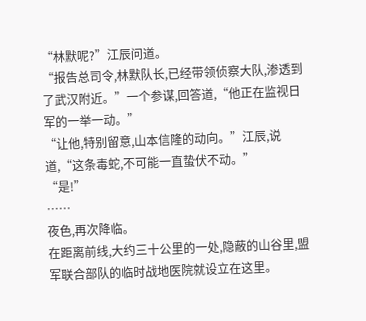“林默呢?”江辰问道。
“报告总司令,林默队长,已经带领侦察大队,渗透到了武汉附近。”一个参谋,回答道,“他正在监视日军的一举一动。”
“让他,特别留意,山本信隆的动向。”江辰,说道,“这条毒蛇,不可能一直蛰伏不动。”
“是!”
……
夜色,再次降临。
在距离前线,大约三十公里的一处,隐蔽的山谷里,盟军联合部队的临时战地医院就设立在这里。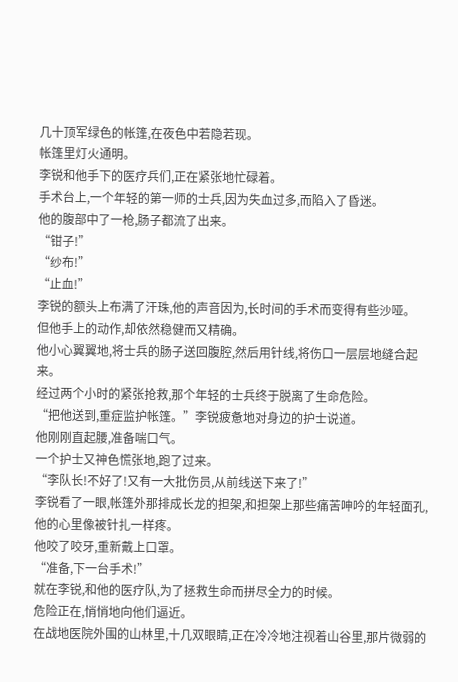几十顶军绿色的帐篷,在夜色中若隐若现。
帐篷里灯火通明。
李锐和他手下的医疗兵们,正在紧张地忙碌着。
手术台上,一个年轻的第一师的士兵,因为失血过多,而陷入了昏迷。
他的腹部中了一枪,肠子都流了出来。
“钳子!”
“纱布!”
“止血!”
李锐的额头上布满了汗珠,他的声音因为,长时间的手术而变得有些沙哑。
但他手上的动作,却依然稳健而又精确。
他小心翼翼地,将士兵的肠子送回腹腔,然后用针线,将伤口一层层地缝合起来。
经过两个小时的紧张抢救,那个年轻的士兵终于脱离了生命危险。
“把他送到,重症监护帐篷。”李锐疲惫地对身边的护士说道。
他刚刚直起腰,准备喘口气。
一个护士又神色慌张地,跑了过来。
“李队长!不好了!又有一大批伤员,从前线送下来了!”
李锐看了一眼,帐篷外那排成长龙的担架,和担架上那些痛苦呻吟的年轻面孔,他的心里像被针扎一样疼。
他咬了咬牙,重新戴上口罩。
“准备,下一台手术!”
就在李锐,和他的医疗队,为了拯救生命而拼尽全力的时候。
危险正在,悄悄地向他们逼近。
在战地医院外围的山林里,十几双眼睛,正在冷冷地注视着山谷里,那片微弱的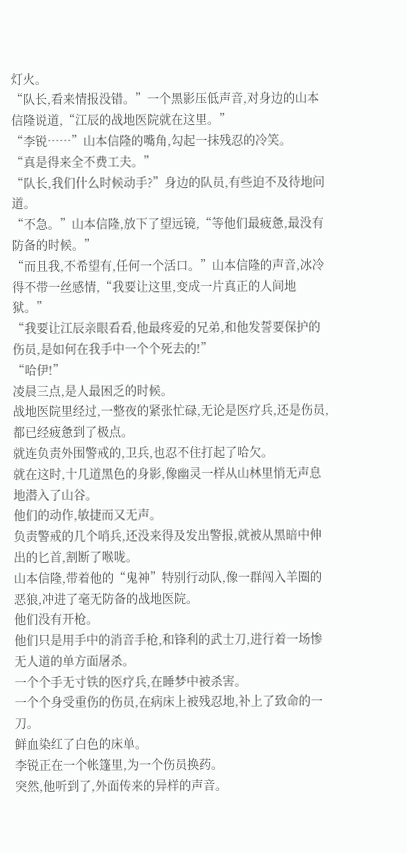灯火。
“队长,看来情报没错。”一个黑影压低声音,对身边的山本信隆说道,“江辰的战地医院就在这里。”
“李锐……”山本信隆的嘴角,勾起一抹残忍的冷笑。
“真是得来全不费工夫。”
“队长,我们什么时候动手?”身边的队员,有些迫不及待地问道。
“不急。”山本信隆,放下了望远镜,“等他们最疲惫,最没有防备的时候。”
“而且我,不希望有,任何一个活口。”山本信隆的声音,冰冷得不带一丝感情,“我要让这里,变成一片真正的人间地狱。”
“我要让江辰亲眼看看,他最疼爱的兄弟,和他发誓要保护的伤员,是如何在我手中一个个死去的!”
“哈伊!”
凌晨三点,是人最困乏的时候。
战地医院里经过,一整夜的紧张忙碌,无论是医疗兵,还是伤员,都已经疲惫到了极点。
就连负责外围警戒的,卫兵,也忍不住打起了哈欠。
就在这时,十几道黑色的身影,像幽灵一样从山林里悄无声息地潜入了山谷。
他们的动作,敏捷而又无声。
负责警戒的几个哨兵,还没来得及发出警报,就被从黑暗中伸出的匕首,割断了喉咙。
山本信隆,带着他的“鬼神”特别行动队,像一群闯入羊圈的恶狼,冲进了毫无防备的战地医院。
他们没有开枪。
他们只是用手中的消音手枪,和锋利的武士刀,进行着一场惨无人道的单方面屠杀。
一个个手无寸铁的医疗兵,在睡梦中被杀害。
一个个身受重伤的伤员,在病床上被残忍地,补上了致命的一刀。
鲜血染红了白色的床单。
李锐正在一个帐篷里,为一个伤员换药。
突然,他听到了,外面传来的异样的声音。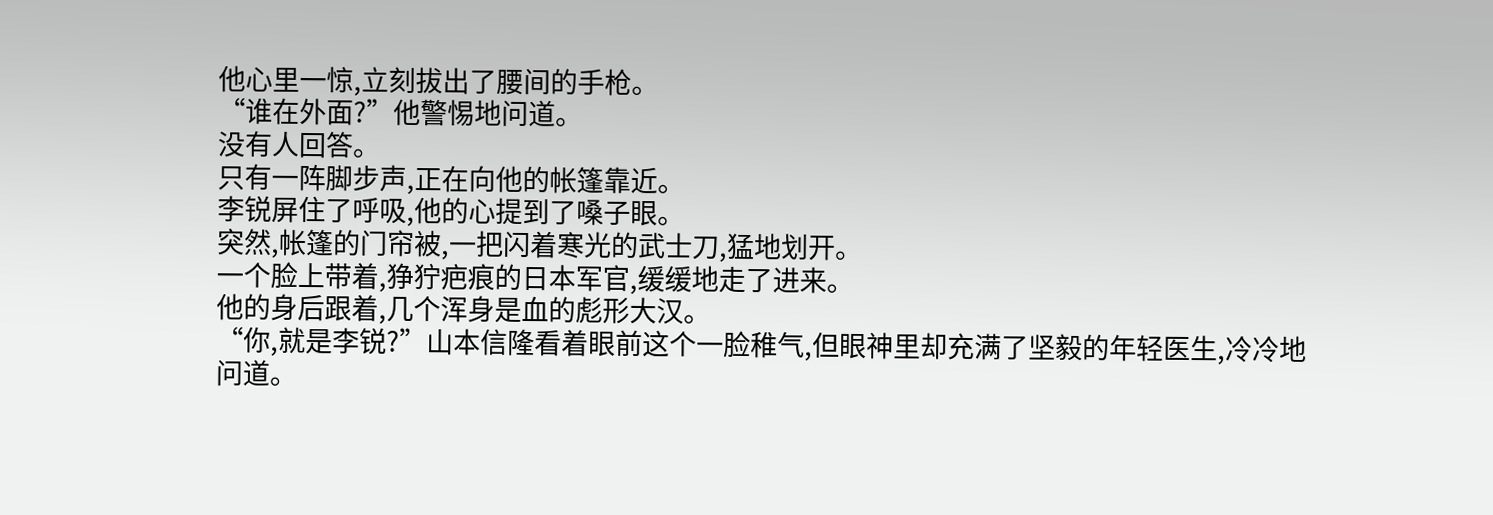他心里一惊,立刻拔出了腰间的手枪。
“谁在外面?”他警惕地问道。
没有人回答。
只有一阵脚步声,正在向他的帐篷靠近。
李锐屏住了呼吸,他的心提到了嗓子眼。
突然,帐篷的门帘被,一把闪着寒光的武士刀,猛地划开。
一个脸上带着,狰狞疤痕的日本军官,缓缓地走了进来。
他的身后跟着,几个浑身是血的彪形大汉。
“你,就是李锐?”山本信隆看着眼前这个一脸稚气,但眼神里却充满了坚毅的年轻医生,冷冷地问道。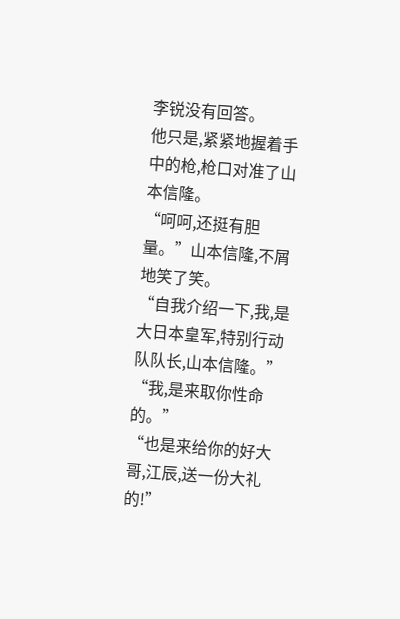李锐没有回答。
他只是,紧紧地握着手中的枪,枪口对准了山本信隆。
“呵呵,还挺有胆量。”山本信隆,不屑地笑了笑。
“自我介绍一下,我,是大日本皇军,特别行动队队长,山本信隆。”
“我,是来取你性命的。”
“也是来给你的好大哥,江辰,送一份大礼的!”